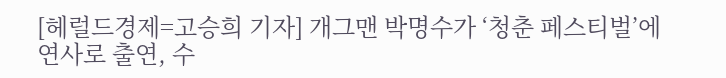[헤럴드경제=고승희 기자] 개그맨 박명수가 ‘청춘 페스티벌’에 연사로 출연, 수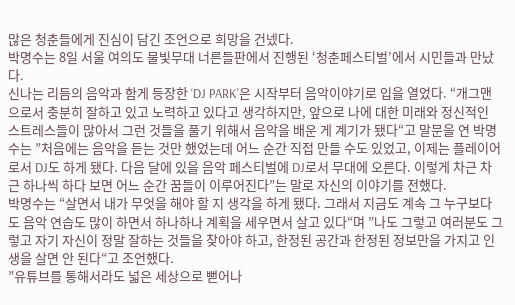많은 청춘들에게 진심이 담긴 조언으로 희망을 건넸다.
박명수는 8일 서울 여의도 물빛무대 너른들판에서 진행된 ‘청춘페스티벌’에서 시민들과 만났다.
신나는 리듬의 음악과 함게 등장한 ‘DJ PARK’은 시작부터 음악이야기로 입을 열었다. “개그맨으로서 충분히 잘하고 있고 노력하고 있다고 생각하지만, 앞으로 나에 대한 미래와 정신적인 스트레스들이 많아서 그런 것들을 풀기 위해서 음악을 배운 게 계기가 됐다“고 말문을 연 박명수는 ”처음에는 음악을 듣는 것만 했었는데 어느 순간 직접 만들 수도 있었고, 이제는 플레이어로서 DJ도 하게 됐다. 다음 달에 있을 음악 페스티벌에 DJ로서 무대에 오른다. 이렇게 차근 차근 하나씩 하다 보면 어느 순간 꿈들이 이루어진다”는 말로 자신의 이야기를 전했다.
박명수는 “살면서 내가 무엇을 해야 할 지 생각을 하게 됐다. 그래서 지금도 계속 그 누구보다도 음악 연습도 많이 하면서 하나하나 계획을 세우면서 살고 있다“며 ”나도 그렇고 여러분도 그렇고 자기 자신이 정말 잘하는 것들을 찾아야 하고, 한정된 공간과 한정된 정보만을 가지고 인생을 살면 안 된다“고 조언했다.
”유튜브를 통해서라도 넓은 세상으로 뻗어나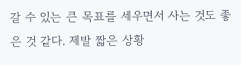갈 수 있는 큰 목표를 세우면서 사는 것도 좋은 것 같다. 제발 짧은 상황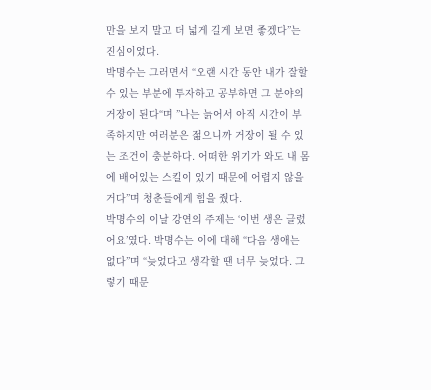만을 보지 말고 더 넓게 길게 보면 좋겠다”는 진심이었다.
박명수는 그러면서 “오랜 시간 동안 내가 잘할 수 있는 부분에 투자하고 공부하면 그 분야의 거장이 된다“며 ”나는 늙어서 아직 시간이 부족하지만 여러분은 젊으니까 거장이 될 수 있는 조건이 충분하다. 어떠한 위기가 와도 내 몸에 배어있는 스킬이 있기 때문에 어렵지 않을 거다”며 청춘들에게 힘을 줬다.
박명수의 이날 강연의 주제는 ‘이번 생은 글렀어요’였다. 박명수는 이에 대해 “다음 생애는 없다”며 “늦었다고 생각할 땐 너무 늦었다. 그렇기 때문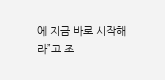에 지금 바로 시작해라”고 조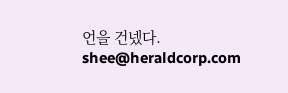언을 건넸다.
shee@heraldcorp.com